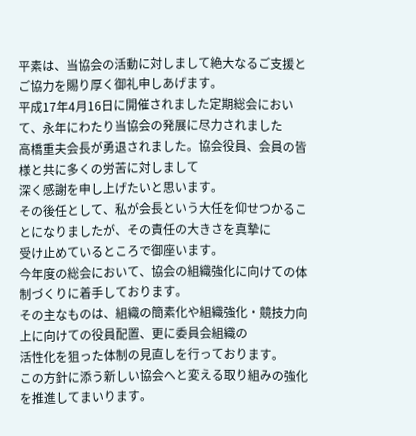平素は、当協会の活動に対しまして絶大なるご支援とご協力を賜り厚く御礼申しあげます。
平成17年4月16日に開催されました定期総会において、永年にわたり当協会の発展に尽力されました
高橋重夫会長が勇退されました。協会役員、会員の皆様と共に多くの労苦に対しまして
深く感謝を申し上げたいと思います。
その後任として、私が会長という大任を仰せつかることになりましたが、その責任の大きさを真摯に
受け止めているところで御座います。
今年度の総会において、協会の組織強化に向けての体制づくりに着手しております。
その主なものは、組織の簡素化や組織強化・競技力向上に向けての役員配置、更に委員会組織の
活性化を狙った体制の見直しを行っております。
この方針に添う新しい協会へと変える取り組みの強化を推進してまいります。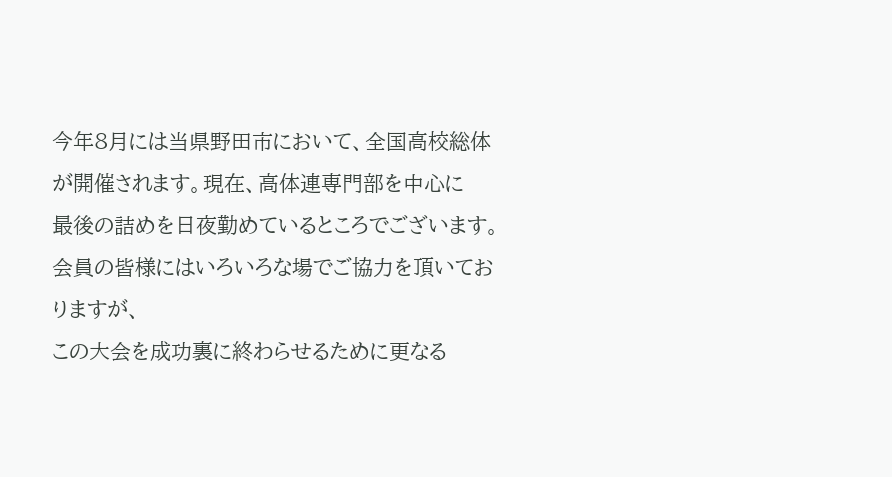今年8月には当県野田市において、全国高校総体が開催されます。現在、高体連専門部を中心に
最後の詰めを日夜勤めているところでございます。会員の皆様にはいろいろな場でご協力を頂いておりますが、
この大会を成功裏に終わらせるために更なる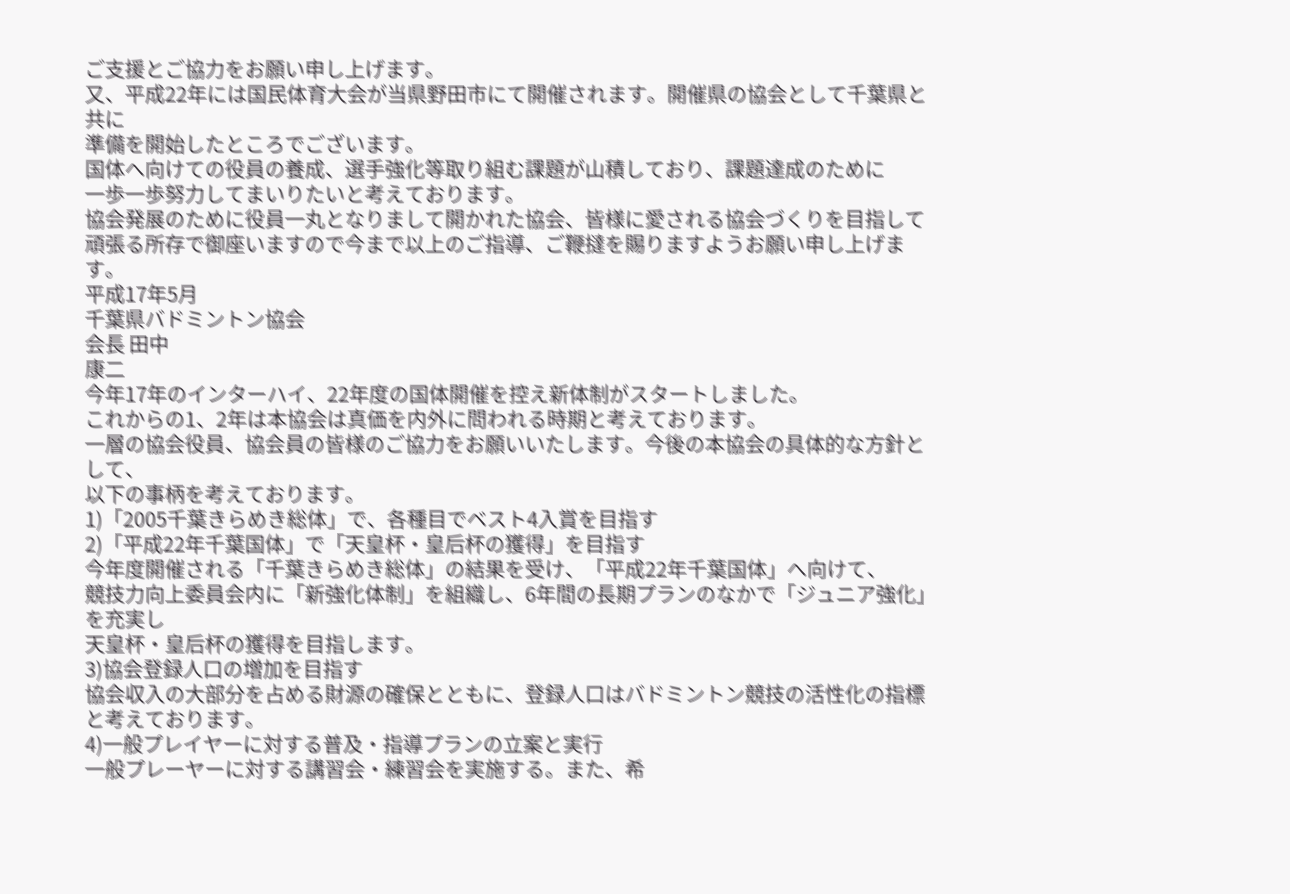ご支援とご協力をお願い申し上げます。
又、平成22年には国民体育大会が当県野田市にて開催されます。開催県の協会として千葉県と共に
準備を開始したところでございます。
国体へ向けての役員の養成、選手強化等取り組む課題が山積しており、課題達成のために
一歩一歩努力してまいりたいと考えております。
協会発展のために役員一丸となりまして開かれた協会、皆様に愛される協会づくりを目指して
頑張る所存で御座いますので今まで以上のご指導、ご鞭撻を賜りますようお願い申し上げます。
平成17年5月
千葉県バドミントン協会
会長 田中
康二
今年17年のインターハイ、22年度の国体開催を控え新体制がスタートしました。
これからの1、2年は本協会は真価を内外に問われる時期と考えております。
一層の協会役員、協会員の皆様のご協力をお願いいたします。今後の本協会の具体的な方針として、
以下の事柄を考えております。
1)「2005千葉きらめき総体」で、各種目でベスト4入賞を目指す
2)「平成22年千葉国体」で「天皇杯・皇后杯の獲得」を目指す
今年度開催される「千葉きらめき総体」の結果を受け、「平成22年千葉国体」へ向けて、
競技力向上委員会内に「新強化体制」を組織し、6年間の長期プランのなかで「ジュニア強化」を充実し
天皇杯・皇后杯の獲得を目指します。
3)協会登録人口の増加を目指す
協会収入の大部分を占める財源の確保とともに、登録人口はバドミントン競技の活性化の指標と考えております。
4)一般プレイヤーに対する普及・指導プランの立案と実行
一般プレーヤーに対する講習会・練習会を実施する。また、希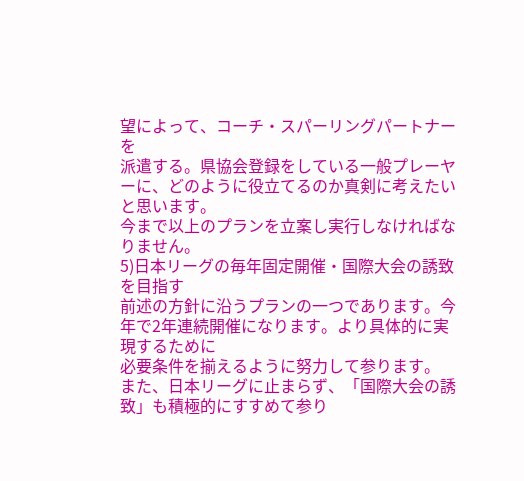望によって、コーチ・スパーリングパートナーを
派遣する。県協会登録をしている一般プレーヤーに、どのように役立てるのか真剣に考えたいと思います。
今まで以上のプランを立案し実行しなければなりません。
5)日本リーグの毎年固定開催・国際大会の誘致を目指す
前述の方針に沿うプランの一つであります。今年で2年連続開催になります。より具体的に実現するために
必要条件を揃えるように努力して参ります。
また、日本リーグに止まらず、「国際大会の誘致」も積極的にすすめて参り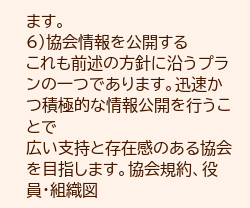ます。
6)協会情報を公開する
これも前述の方針に沿うプランの一つであります。迅速かつ積極的な情報公開を行うことで
広い支持と存在感のある協会を目指します。協会規約、役員・組織図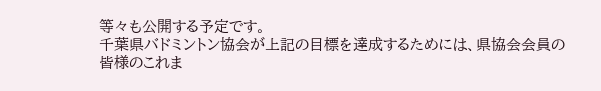等々も公開する予定です。
千葉県バドミントン協会が上記の目標を達成するためには、県協会会員の皆様のこれま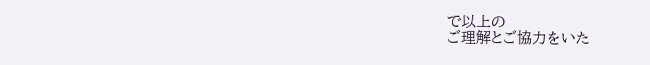で以上の
ご理解とご協力をいた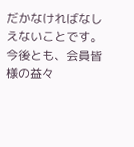だかなければなしえないことです。
今後とも、会員皆様の益々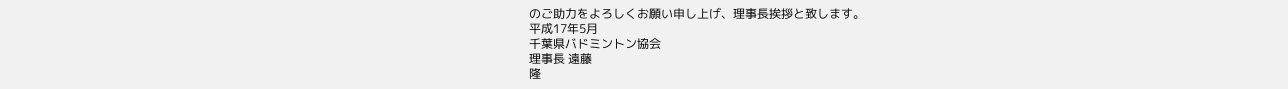のご助力をよろしくお願い申し上げ、理事長挨拶と致します。
平成17年5月
千葉県バドミントン協会
理事長 遠藤
隆